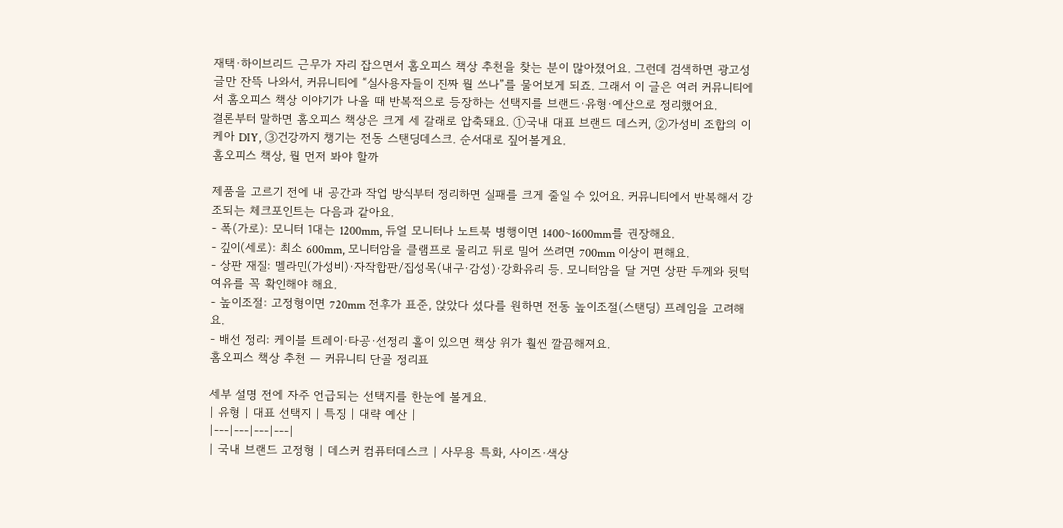재택·하이브리드 근무가 자리 잡으면서 홈오피스 책상 추천을 찾는 분이 많아졌어요. 그런데 검색하면 광고성 글만 잔뜩 나와서, 커뮤니티에 “실사용자들이 진짜 뭘 쓰나”를 물어보게 되죠. 그래서 이 글은 여러 커뮤니티에서 홈오피스 책상 이야기가 나올 때 반복적으로 등장하는 선택지를 브랜드·유형·예산으로 정리했어요.
결론부터 말하면 홈오피스 책상은 크게 세 갈래로 압축돼요. ①국내 대표 브랜드 데스커, ②가성비 조합의 이케아 DIY, ③건강까지 챙기는 전동 스탠딩데스크. 순서대로 짚어볼게요.
홈오피스 책상, 뭘 먼저 봐야 할까

제품을 고르기 전에 내 공간과 작업 방식부터 정리하면 실패를 크게 줄일 수 있어요. 커뮤니티에서 반복해서 강조되는 체크포인트는 다음과 같아요.
- 폭(가로): 모니터 1대는 1200mm, 듀얼 모니터나 노트북 병행이면 1400~1600mm를 권장해요.
- 깊이(세로): 최소 600mm, 모니터암을 클램프로 물리고 뒤로 밀어 쓰려면 700mm 이상이 편해요.
- 상판 재질: 멜라민(가성비)·자작합판/집성목(내구·감성)·강화유리 등. 모니터암을 달 거면 상판 두께와 뒷턱 여유를 꼭 확인해야 해요.
- 높이조절: 고정형이면 720mm 전후가 표준, 앉았다 섰다를 원하면 전동 높이조절(스탠딩) 프레임을 고려해요.
- 배선 정리: 케이블 트레이·타공·선정리 홀이 있으면 책상 위가 훨씬 깔끔해져요.
홈오피스 책상 추천 — 커뮤니티 단골 정리표

세부 설명 전에 자주 언급되는 선택지를 한눈에 볼게요.
| 유형 | 대표 선택지 | 특징 | 대략 예산 |
|---|---|---|---|
| 국내 브랜드 고정형 | 데스커 컴퓨터데스크 | 사무용 특화, 사이즈·색상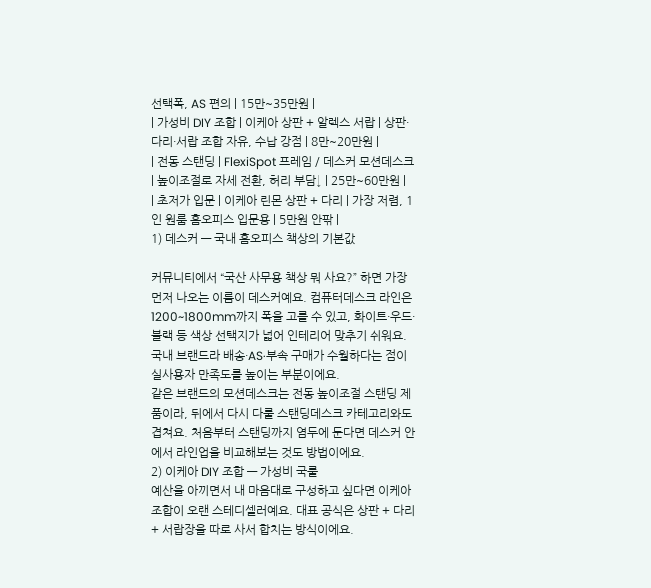선택폭, AS 편의 | 15만~35만원 |
| 가성비 DIY 조합 | 이케아 상판 + 알렉스 서랍 | 상판·다리·서랍 조합 자유, 수납 강점 | 8만~20만원 |
| 전동 스탠딩 | FlexiSpot 프레임 / 데스커 모션데스크 | 높이조절로 자세 전환, 허리 부담↓ | 25만~60만원 |
| 초저가 입문 | 이케아 린몬 상판 + 다리 | 가장 저렴, 1인 원룸 홈오피스 입문용 | 5만원 안팎 |
1) 데스커 — 국내 홈오피스 책상의 기본값

커뮤니티에서 “국산 사무용 책상 뭐 사요?” 하면 가장 먼저 나오는 이름이 데스커예요. 컴퓨터데스크 라인은 1200~1800mm까지 폭을 고를 수 있고, 화이트·우드·블랙 등 색상 선택지가 넓어 인테리어 맞추기 쉬워요. 국내 브랜드라 배송·AS·부속 구매가 수월하다는 점이 실사용자 만족도를 높이는 부분이에요.
같은 브랜드의 모션데스크는 전동 높이조절 스탠딩 제품이라, 뒤에서 다시 다룰 스탠딩데스크 카테고리와도 겹쳐요. 처음부터 스탠딩까지 염두에 둔다면 데스커 안에서 라인업을 비교해보는 것도 방법이에요.
2) 이케아 DIY 조합 — 가성비 국룰
예산을 아끼면서 내 마음대로 구성하고 싶다면 이케아 조합이 오랜 스테디셀러예요. 대표 공식은 상판 + 다리 + 서랍장을 따로 사서 합치는 방식이에요.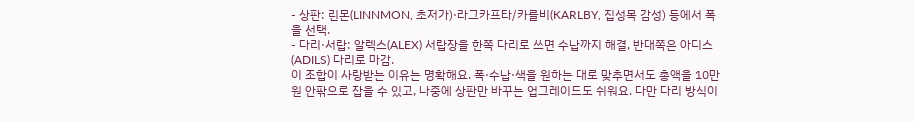- 상판: 린몬(LINNMON, 초저가)·라그카프타/카를비(KARLBY, 집성목 감성) 등에서 폭을 선택.
- 다리·서랍: 알렉스(ALEX) 서랍장을 한쪽 다리로 쓰면 수납까지 해결, 반대쪽은 아디스(ADILS) 다리로 마감.
이 조합이 사랑받는 이유는 명확해요. 폭·수납·색을 원하는 대로 맞추면서도 총액을 10만원 안팎으로 잡을 수 있고, 나중에 상판만 바꾸는 업그레이드도 쉬워요. 다만 다리 방식이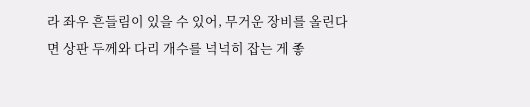라 좌우 흔들림이 있을 수 있어, 무거운 장비를 올린다면 상판 두께와 다리 개수를 넉넉히 잡는 게 좋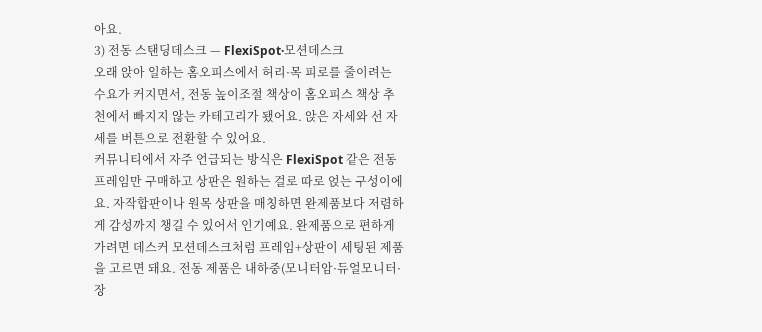아요.
3) 전동 스탠딩데스크 — FlexiSpot·모션데스크
오래 앉아 일하는 홈오피스에서 허리·목 피로를 줄이려는 수요가 커지면서, 전동 높이조절 책상이 홈오피스 책상 추천에서 빠지지 않는 카테고리가 됐어요. 앉은 자세와 선 자세를 버튼으로 전환할 수 있어요.
커뮤니티에서 자주 언급되는 방식은 FlexiSpot 같은 전동 프레임만 구매하고 상판은 원하는 걸로 따로 얹는 구성이에요. 자작합판이나 원목 상판을 매칭하면 완제품보다 저렴하게 감성까지 챙길 수 있어서 인기예요. 완제품으로 편하게 가려면 데스커 모션데스크처럼 프레임+상판이 세팅된 제품을 고르면 돼요. 전동 제품은 내하중(모니터암·듀얼모니터·장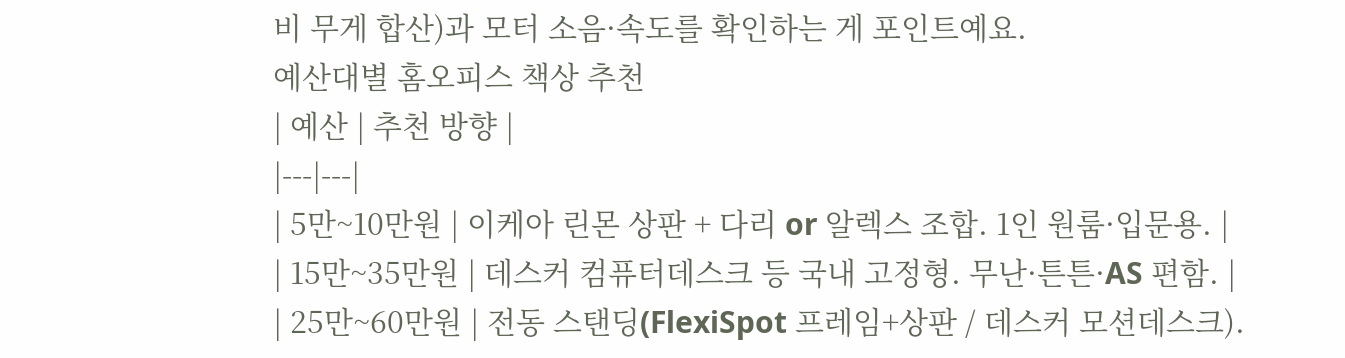비 무게 합산)과 모터 소음·속도를 확인하는 게 포인트예요.
예산대별 홈오피스 책상 추천
| 예산 | 추천 방향 |
|---|---|
| 5만~10만원 | 이케아 린몬 상판 + 다리 or 알렉스 조합. 1인 원룸·입문용. |
| 15만~35만원 | 데스커 컴퓨터데스크 등 국내 고정형. 무난·튼튼·AS 편함. |
| 25만~60만원 | 전동 스탠딩(FlexiSpot 프레임+상판 / 데스커 모션데스크).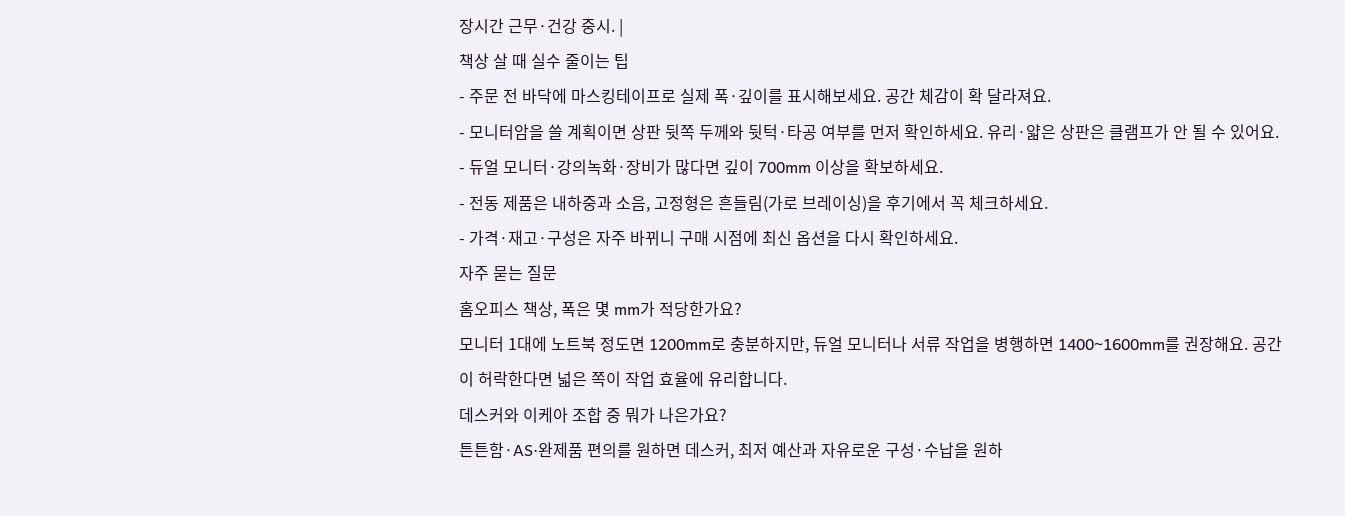장시간 근무·건강 중시. |
책상 살 때 실수 줄이는 팁
- 주문 전 바닥에 마스킹테이프로 실제 폭·깊이를 표시해보세요. 공간 체감이 확 달라져요.
- 모니터암을 쓸 계획이면 상판 뒷쪽 두께와 뒷턱·타공 여부를 먼저 확인하세요. 유리·얇은 상판은 클램프가 안 될 수 있어요.
- 듀얼 모니터·강의녹화·장비가 많다면 깊이 700mm 이상을 확보하세요.
- 전동 제품은 내하중과 소음, 고정형은 흔들림(가로 브레이싱)을 후기에서 꼭 체크하세요.
- 가격·재고·구성은 자주 바뀌니 구매 시점에 최신 옵션을 다시 확인하세요.
자주 묻는 질문
홈오피스 책상, 폭은 몇 mm가 적당한가요?
모니터 1대에 노트북 정도면 1200mm로 충분하지만, 듀얼 모니터나 서류 작업을 병행하면 1400~1600mm를 권장해요. 공간이 허락한다면 넓은 쪽이 작업 효율에 유리합니다.
데스커와 이케아 조합 중 뭐가 나은가요?
튼튼함·AS·완제품 편의를 원하면 데스커, 최저 예산과 자유로운 구성·수납을 원하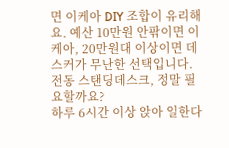면 이케아 DIY 조합이 유리해요. 예산 10만원 안팎이면 이케아, 20만원대 이상이면 데스커가 무난한 선택입니다.
전동 스탠딩데스크, 정말 필요할까요?
하루 6시간 이상 앉아 일한다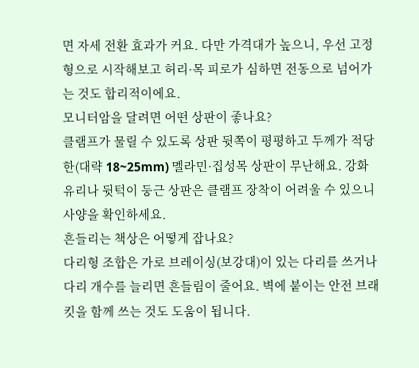면 자세 전환 효과가 커요. 다만 가격대가 높으니, 우선 고정형으로 시작해보고 허리·목 피로가 심하면 전동으로 넘어가는 것도 합리적이에요.
모니터암을 달려면 어떤 상판이 좋나요?
클램프가 물릴 수 있도록 상판 뒷쪽이 평평하고 두께가 적당한(대략 18~25mm) 멜라민·집성목 상판이 무난해요. 강화유리나 뒷턱이 둥근 상판은 클램프 장착이 어려울 수 있으니 사양을 확인하세요.
흔들리는 책상은 어떻게 잡나요?
다리형 조합은 가로 브레이싱(보강대)이 있는 다리를 쓰거나 다리 개수를 늘리면 흔들림이 줄어요. 벽에 붙이는 안전 브래킷을 함께 쓰는 것도 도움이 됩니다.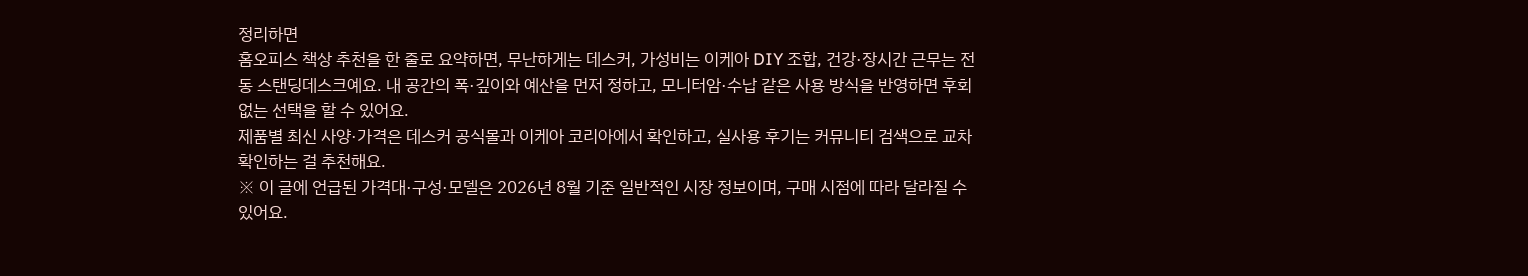정리하면
홈오피스 책상 추천을 한 줄로 요약하면, 무난하게는 데스커, 가성비는 이케아 DIY 조합, 건강·장시간 근무는 전동 스탠딩데스크예요. 내 공간의 폭·깊이와 예산을 먼저 정하고, 모니터암·수납 같은 사용 방식을 반영하면 후회 없는 선택을 할 수 있어요.
제품별 최신 사양·가격은 데스커 공식몰과 이케아 코리아에서 확인하고, 실사용 후기는 커뮤니티 검색으로 교차 확인하는 걸 추천해요.
※ 이 글에 언급된 가격대·구성·모델은 2026년 8월 기준 일반적인 시장 정보이며, 구매 시점에 따라 달라질 수 있어요.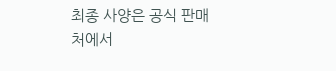최종 사양은 공식 판매처에서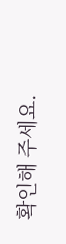확인해 주세요.